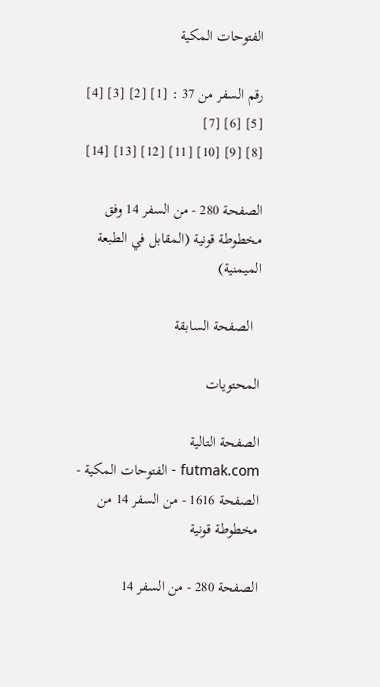الفتوحات المكية

رقم السفر من 37 : [1] [2] [3] [4] [5] [6] [7]
[8] [9] [10] [11] [12] [13] [14]

الصفحة 280 - من السفر 14 وفق مخطوطة قونية (المقابل في الطبعة الميمنية)

  الصفحة السابقة

المحتويات

الصفحة التالية
futmak.com - الفتوحات المكية - الصفحة 1616 - من السفر 14 من مخطوطة قونية

الصفحة 280 - من السفر 14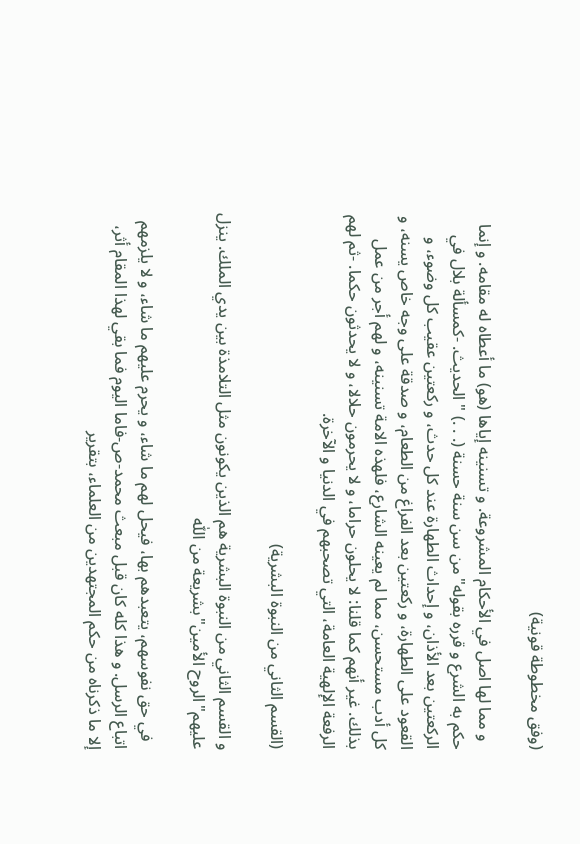(وفق مخطوطة قونية)

  و مما لها اصل في الأحكام المشروعة. و تسنينه إياها (هو) ما أعطاه له مقامه. و إنما حكم به الشرع و قرره بقوله"من سن سنة حسنة (. . .) " الحديث. -كمسألة بلال في الركعتين بعد الأذان، و إحداث الطهارة عند كل حدث، و ركعتين عقيب كل وضوء، و القعود على الطهارة، و ركعتين بعد الفراغ من الطعام، و صدقة على وجه خاص يسنه، و كل أدب مستحسن، مما لم يعينه الشارع، فلهذه الامة تسنينه، و لهم أجر من عمل بذلك. غير أنهم كما قلنا: لا يحلون حراما، و لا يحرمون حلالا، و لا يحدثون حكما. -ثم لهم الرفعة الإلهية العامة، التي تصحبهم في الدنيا و الآخرة.

(القسم الثاني من النبوة البشرية)

و القسم الثاني من النبوة البشرية هم الذين يكونون مثل التلامذة بين يدي الملك. ينزل عليهم"الروح الأمين"بشريعة من اللّٰه

  في حق نفوسهم، يتعبدهم بها، فيحل لهم ما شاء، و يحرم عليهم ما شاء، و لا يلزمهم اتباع الرسل. و هذا كله كان قبل مبعث محمد-ص-فاما اليوم فما بقي لهذا المقام أثر، إلا ما ذكرناه من حكم المجتهدين من العلماء، بتقرير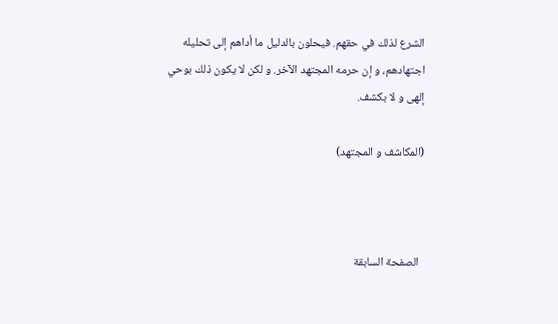الشرع لذلك في حقهم. فيحلون بالدليل ما أداهم إلى تحليله اجتهادهم، و إن حرمه المجتهد الآخر. و لكن لا يكون ذلك بوحي إلهى و لا بكشف.

(المكاشف و المجتهد)



  الصفحة السابقة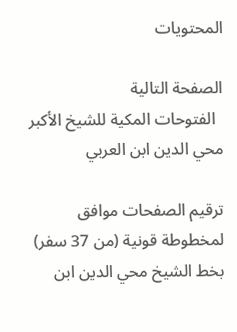المحتويات

الصفحة التالية
  الفتوحات المكية للشيخ الأكبر محي الدين ابن العربي

ترقيم الصفحات موافق لمخطوطة قونية (من 37 سفر) بخط الشيخ محي الدين ابن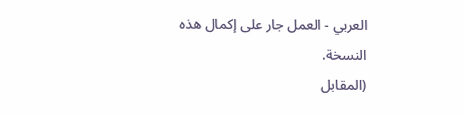العربي - العمل جار على إكمال هذه النسخة.
(المقابل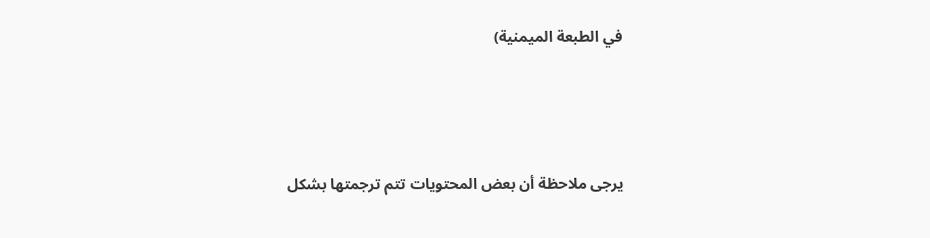في الطبعة الميمنية)




يرجى ملاحظة أن بعض المحتويات تتم ترجمتها بشكل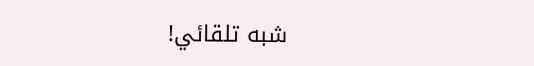شبه تلقائي!